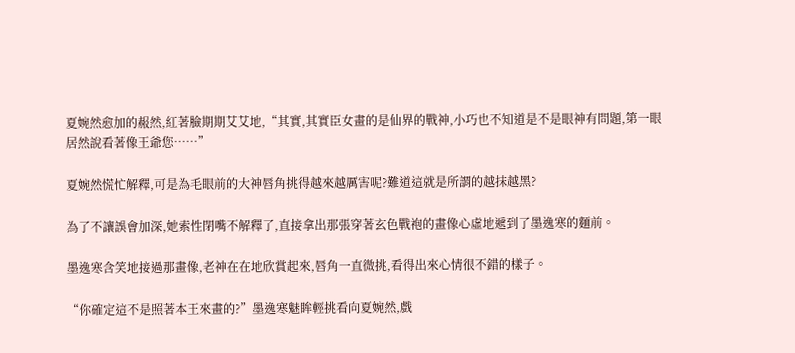夏婉然愈加的赧然,紅著臉期期艾艾地,“其實,其實臣女畫的是仙界的戰神,小巧也不知道是不是眼神有問題,第一眼居然說看著像王爺您……”

夏婉然慌忙解釋,可是為毛眼前的大神唇角挑得越來越厲害呢?難道這就是所謂的越抹越黑?

為了不讓誤會加深,她索性閉嘴不解釋了,直接拿出那張穿著玄色戰袍的畫像心虛地遞到了墨逸寒的麵前。

墨逸寒含笑地接過那畫像,老神在在地欣賞起來,唇角一直微挑,看得出來心情很不錯的樣子。

“你確定這不是照著本王來畫的?”墨逸寒魅眸輕挑看向夏婉然,戲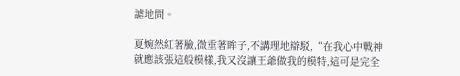謔地問。

夏婉然紅著臉,微垂著眸子,不講理地辯駁,“在我心中戰神就應該張這般模樣,我又沒讓王爺做我的模特,這可是完全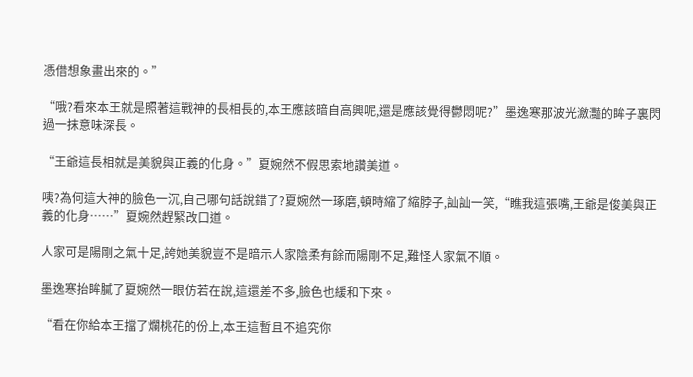憑借想象畫出來的。”

“哦?看來本王就是照著這戰神的長相長的,本王應該暗自高興呢,還是應該覺得鬱悶呢?”墨逸寒那波光瀲灩的眸子裏閃過一抹意味深長。

“王爺這長相就是美貌與正義的化身。”夏婉然不假思索地讚美道。

咦?為何這大神的臉色一沉,自己哪句話說錯了?夏婉然一琢磨,頓時縮了縮脖子,訕訕一笑,“瞧我這張嘴,王爺是俊美與正義的化身……”夏婉然趕緊改口道。

人家可是陽剛之氣十足,誇她美貌豈不是暗示人家陰柔有餘而陽剛不足,難怪人家氣不順。

墨逸寒抬眸膩了夏婉然一眼仿若在說,這還差不多,臉色也緩和下來。

“看在你給本王擋了爛桃花的份上,本王這暫且不追究你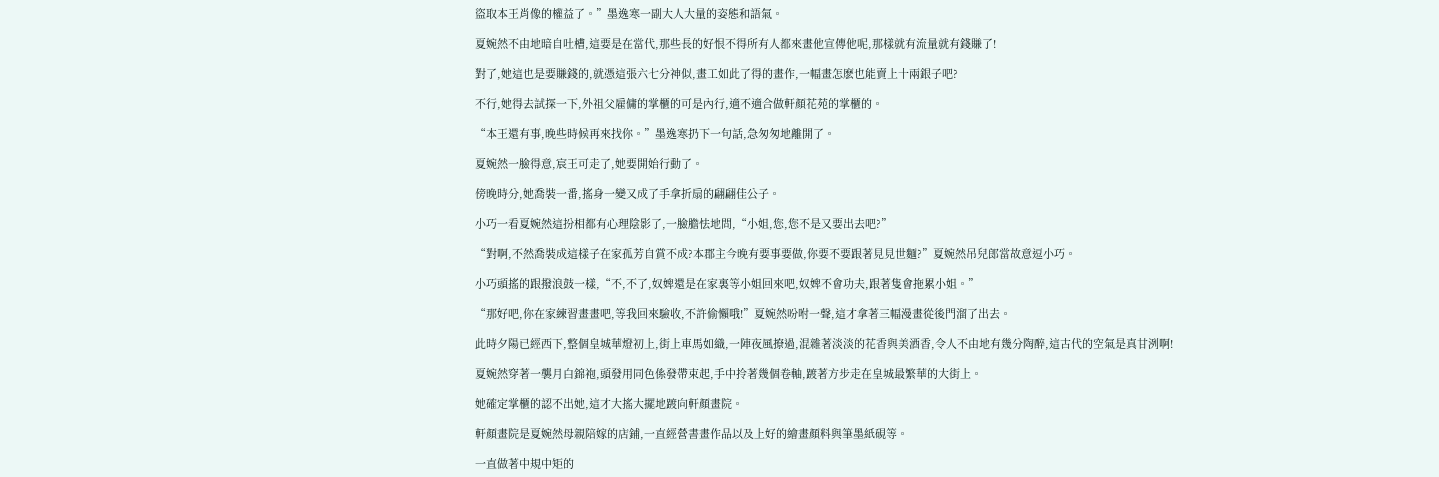盜取本王肖像的權益了。”墨逸寒一副大人大量的姿態和語氣。

夏婉然不由地暗自吐槽,這要是在當代,那些長的好恨不得所有人都來畫他宣傳他呢,那樣就有流量就有錢賺了!

對了,她這也是要賺錢的,就憑這張六七分神似,畫工如此了得的畫作,一幅畫怎麽也能賣上十兩銀子吧?

不行,她得去試探一下,外祖父雇傭的掌櫃的可是內行,適不適合做軒顏花苑的掌櫃的。

“本王還有事,晚些時候再來找你。”墨逸寒扔下一句話,急匆匆地離開了。

夏婉然一臉得意,宸王可走了,她要開始行動了。

傍晚時分,她喬裝一番,搖身一變又成了手拿折扇的翩翩佳公子。

小巧一看夏婉然這扮相都有心理陰影了,一臉膽怯地問,“小姐,您,您不是又要出去吧?”

“對啊,不然喬裝成這樣子在家孤芳自賞不成?本郡主今晚有要事要做,你要不要跟著見見世麵?”夏婉然吊兒郎當故意逗小巧。

小巧頭搖的跟撥浪鼓一樣,“不,不了,奴婢還是在家裏等小姐回來吧,奴婢不會功夫,跟著隻會拖累小姐。”

“那好吧,你在家練習畫畫吧,等我回來驗收,不許偷懶哦!”夏婉然吩咐一聲,這才拿著三幅漫畫從後門溜了出去。

此時夕陽已經西下,整個皇城華燈初上,街上車馬如織,一陣夜風撩過,混雜著淡淡的花香與美酒香,令人不由地有幾分陶醉,這古代的空氣是真甘洌啊!

夏婉然穿著一襲月白錦袍,頭發用同色係發帶束起,手中拎著幾個卷軸,踱著方步走在皇城最繁華的大街上。

她確定掌櫃的認不出她,這才大搖大擺地踱向軒顏畫院。

軒顏畫院是夏婉然母親陪嫁的店鋪,一直經營書畫作品以及上好的繪畫顏料與筆墨紙硯等。

一直做著中規中矩的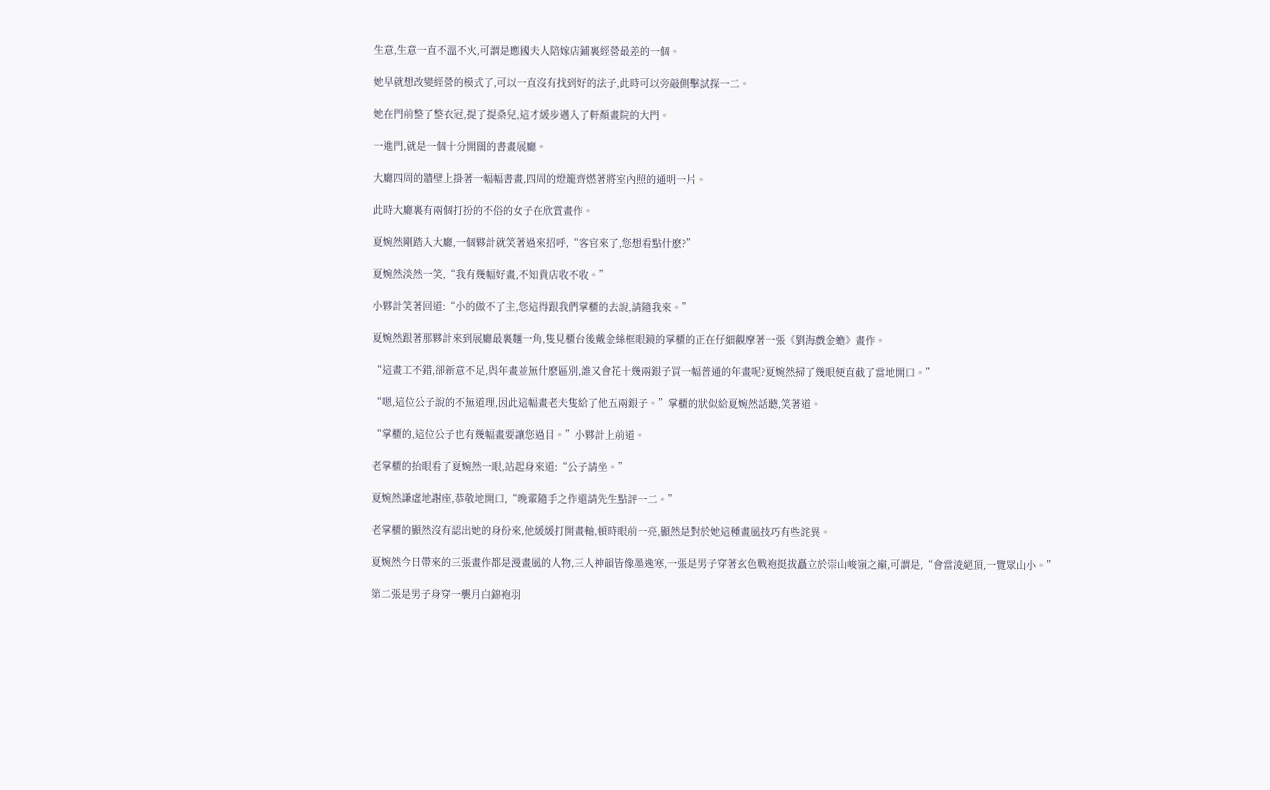生意,生意一直不溫不火,可謂是應國夫人陪嫁店鋪裏經營最差的一個。

她早就想改變經營的模式了,可以一直沒有找到好的法子,此時可以旁敲側擊試探一二。

她在門前整了整衣冠,提了提桑兒,這才緩步邁入了軒顏畫院的大門。

一進門,就是一個十分開闊的書畫展廳。

大廳四周的牆壁上掛著一幅幅書畫,四周的燈籠齊燃著將室內照的通明一片。

此時大廳裏有兩個打扮的不俗的女子在欣賞畫作。

夏婉然剛踏入大廳,一個夥計就笑著過來招呼,“客官來了,您想看點什麽?”

夏婉然淡然一笑,“我有幾幅好畫,不知貴店收不收。”

小夥計笑著回道:“小的做不了主,您這得跟我們掌櫃的去說,請隨我來。”

夏婉然跟著那夥計來到展廳最裏麵一角,隻見櫃台後戴金絲框眼鏡的掌櫃的正在仔細觀摩著一張《劉海戲金蟾》畫作。

“這畫工不錯,卻新意不足,與年畫並無什麽區別,誰又會花十幾兩銀子買一幅普通的年畫呢?夏婉然掃了幾眼便直截了當地開口。”

“嗯,這位公子說的不無道理,因此這幅畫老夫隻給了他五兩銀子。”掌櫃的狀似給夏婉然話聽,笑著道。

“掌櫃的,這位公子也有幾幅畫要讓您過目。”小夥計上前道。

老掌櫃的抬眼看了夏婉然一眼,站起身來道:“公子請坐。”

夏婉然謙虛地謝座,恭敬地開口,“晚輩隨手之作還請先生點評一二。”

老掌櫃的顯然沒有認出她的身份來,他緩緩打開畫軸,頓時眼前一亮,顯然是對於她這種畫風技巧有些詫異。

夏婉然今日帶來的三張畫作都是漫畫風的人物,三人神韻皆像墨逸寒,一張是男子穿著玄色戰袍挺拔矗立於崇山峻嶺之巔,可謂是,“會當淩絕頂,一覽眾山小。”

第二張是男子身穿一襲月白錦袍羽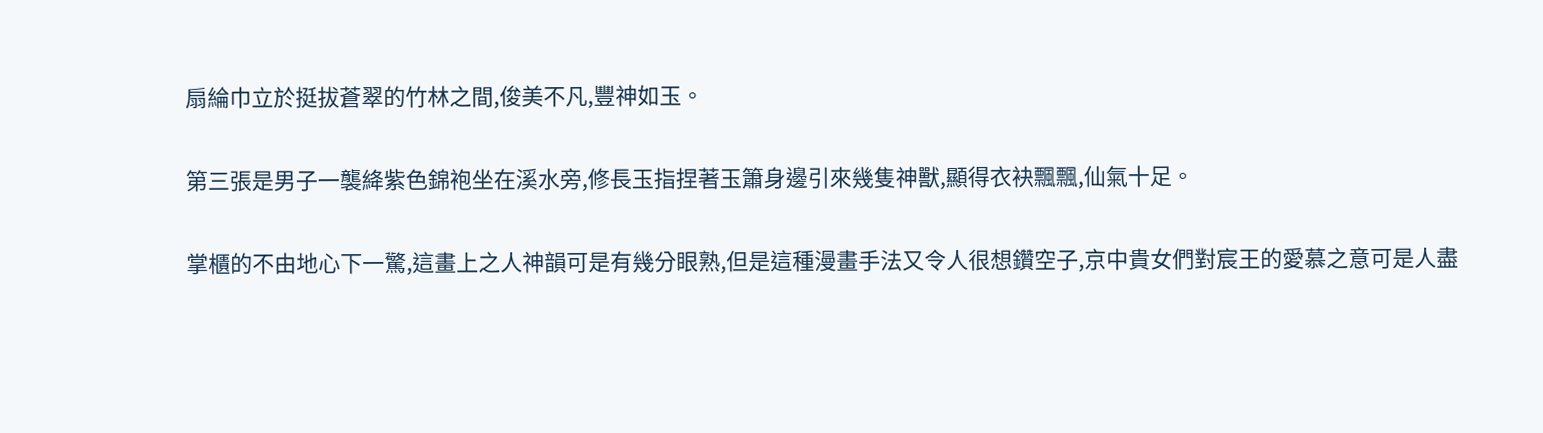扇綸巾立於挺拔蒼翠的竹林之間,俊美不凡,豐神如玉。

第三張是男子一襲絳紫色錦袍坐在溪水旁,修長玉指捏著玉簫身邊引來幾隻神獸,顯得衣袂飄飄,仙氣十足。

掌櫃的不由地心下一驚,這畫上之人神韻可是有幾分眼熟,但是這種漫畫手法又令人很想鑽空子,京中貴女們對宸王的愛慕之意可是人盡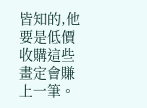皆知的,他要是低價收購這些畫定會賺上一筆。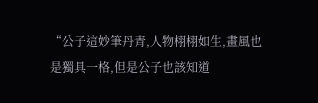“公子這妙筆丹青,人物栩栩如生,畫風也是獨具一格,但是公子也該知道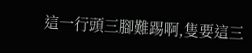這一行頭三腳難踢啊,隻要這三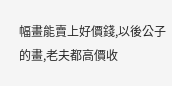幅畫能賣上好價錢,以後公子的畫,老夫都高價收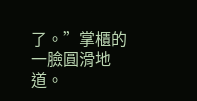了。”掌櫃的一臉圓滑地道。